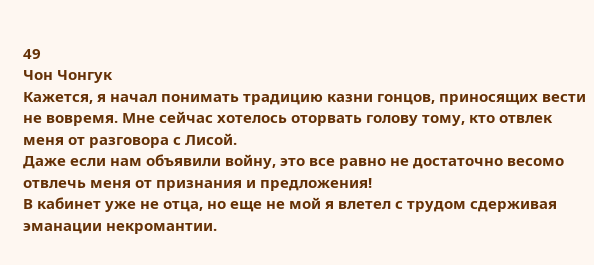49
Чон Чонгук
Кажется, я начал понимать традицию казни гонцов, приносящих вести не вовремя. Мне сейчас хотелось оторвать голову тому, кто отвлек меня от разговора с Лисой.
Даже если нам объявили войну, это все равно не достаточно весомо отвлечь меня от признания и предложения!
В кабинет уже не отца, но еще не мой я влетел с трудом сдерживая эманации некромантии.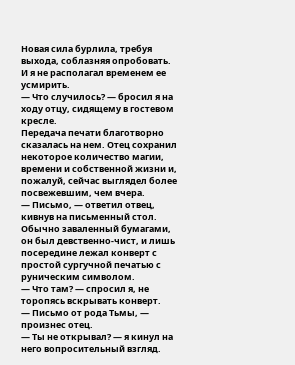Новая сила бурлила, требуя выхода, соблазняя опробовать.
И я не располагал временем ее усмирить.
— Что случилось? — бросил я на ходу отцу, сидящему в гостевом кресле.
Передача печати благотворно сказалась на нем. Отец сохранил некоторое количество магии, времени и собственной жизни и, пожалуй, сейчас выглядел более посвежевшим, чем вчера.
— Письмо, — ответил отвец, кивнув на письменный стол.
Обычно заваленный бумагами, он был девственно-чист, и лишь посередине лежал конверт с простой сургучной печатью с руническим символом.
— Что там? — спросил я, не торопясь вскрывать конверт.
— Письмо от рода Тьмы, — произнес отец.
— Ты не открывал? — я кинул на него вопросительный взгляд.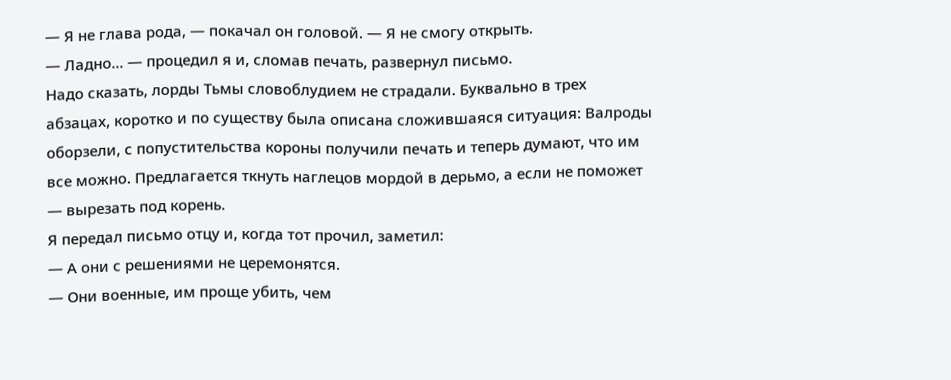— Я не глава рода, — покачал он головой. — Я не смогу открыть.
— Ладно... — процедил я и, сломав печать, развернул письмо.
Надо сказать, лорды Тьмы словоблудием не страдали. Буквально в трех абзацах, коротко и по существу была описана сложившаяся ситуация: Валроды оборзели, с попустительства короны получили печать и теперь думают, что им все можно. Предлагается ткнуть наглецов мордой в дерьмо, а если не поможет — вырезать под корень.
Я передал письмо отцу и, когда тот прочил, заметил:
— А они с решениями не церемонятся.
— Они военные, им проще убить, чем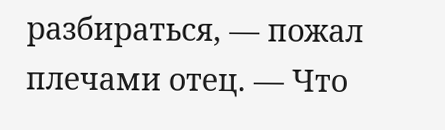разбираться, — пожал плечами отец. — Что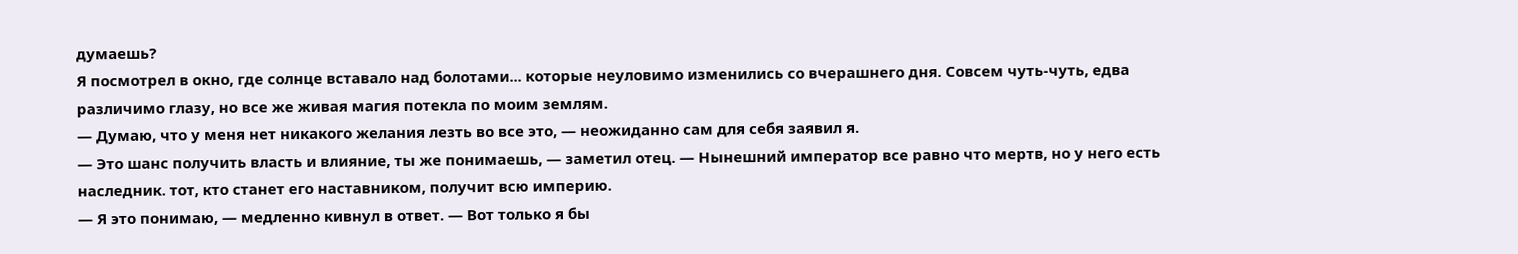думаешь?
Я посмотрел в окно, где солнце вставало над болотами... которые неуловимо изменились со вчерашнего дня. Совсем чуть-чуть, едва различимо глазу, но все же живая магия потекла по моим землям.
— Думаю, что у меня нет никакого желания лезть во все это, — неожиданно сам для себя заявил я.
— Это шанс получить власть и влияние, ты же понимаешь, — заметил отец. — Нынешний император все равно что мертв, но у него есть наследник. тот, кто станет его наставником, получит всю империю.
— Я это понимаю, — медленно кивнул в ответ. — Вот только я бы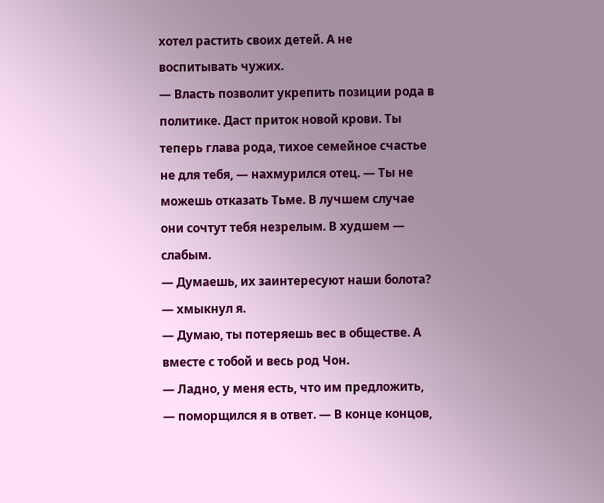хотел растить своих детей. А не воспитывать чужих.
— Власть позволит укрепить позиции рода в политике. Даст приток новой крови. Ты теперь глава рода, тихое семейное счастье не для тебя, — нахмурился отец. — Ты не можешь отказать Тьме. В лучшем случае они сочтут тебя незрелым. В худшем — слабым.
— Думаешь, их заинтересуют наши болота? — хмыкнул я.
— Думаю, ты потеряешь вес в обществе. А вместе с тобой и весь род Чон.
— Ладно, у меня есть, что им предложить, — поморщился я в ответ. — В конце концов,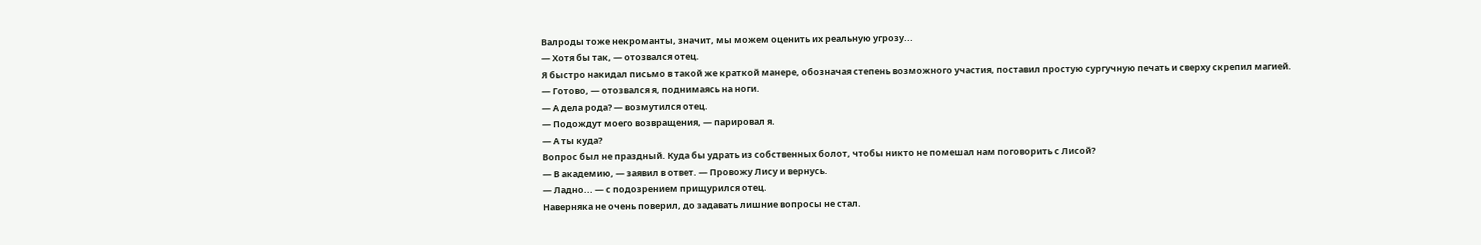Валроды тоже некроманты, значит, мы можем оценить их реальную угрозу...
— Хотя бы так, — отозвался отец.
Я быстро накидал письмо в такой же краткой манере, обозначая степень возможного участия, поставил простую сургучную печать и сверху скрепил магией.
— Готово, — отозвался я, поднимаясь на ноги.
— А дела рода? — возмутился отец.
— Подождут моего возвращения, — парировал я.
— А ты куда?
Вопрос был не праздный. Куда бы удрать из собственных болот, чтобы никто не помешал нам поговорить с Лисой?
— В академию, — заявил в ответ. — Провожу Лису и вернусь.
— Ладно... — с подозрением прищурился отец.
Наверняка не очень поверил, до задавать лишние вопросы не стал.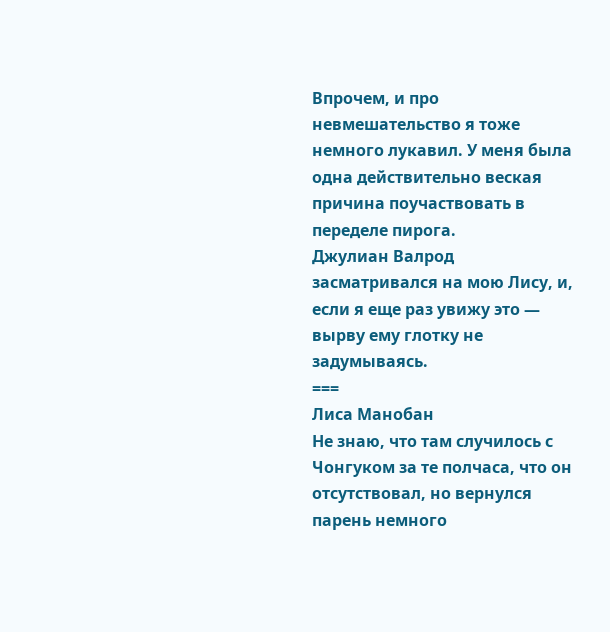Впрочем, и про невмешательство я тоже немного лукавил. У меня была одна действительно веская причина поучаствовать в переделе пирога.
Джулиан Валрод засматривался на мою Лису, и, если я еще раз увижу это — вырву ему глотку не задумываясь.
===
Лиса Манобан
Не знаю, что там случилось с Чонгуком за те полчаса, что он отсутствовал, но вернулся парень немного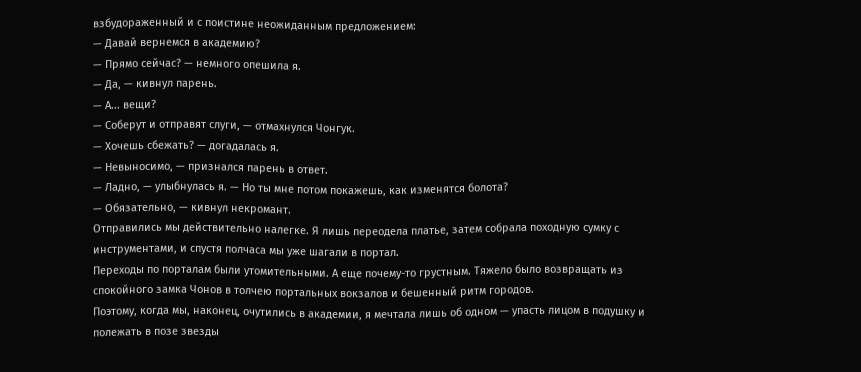взбудораженный и с поистине неожиданным предложением:
— Давай вернемся в академию?
— Прямо сейчас? — немного опешила я.
— Да, — кивнул парень.
— А... вещи?
— Соберут и отправят слуги, — отмахнулся Чонгук.
— Хочешь сбежать? — догадалась я.
— Невыносимо, — признался парень в ответ.
— Ладно, — улыбнулась я. — Но ты мне потом покажешь, как изменятся болота?
— Обязательно, — кивнул некромант.
Отправились мы действительно налегке. Я лишь переодела платье, затем собрала походную сумку с инструментами, и спустя полчаса мы уже шагали в портал.
Переходы по порталам были утомительными. А еще почему-то грустным. Тяжело было возвращать из спокойного замка Чонов в толчею портальных вокзалов и бешенный ритм городов.
Поэтому, когда мы, наконец, очутились в академии, я мечтала лишь об одном — упасть лицом в подушку и полежать в позе звезды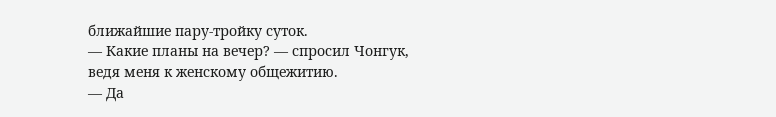ближайшие пару-тройку суток.
— Какие планы на вечер? — спросил Чонгук, ведя меня к женскому общежитию.
— Да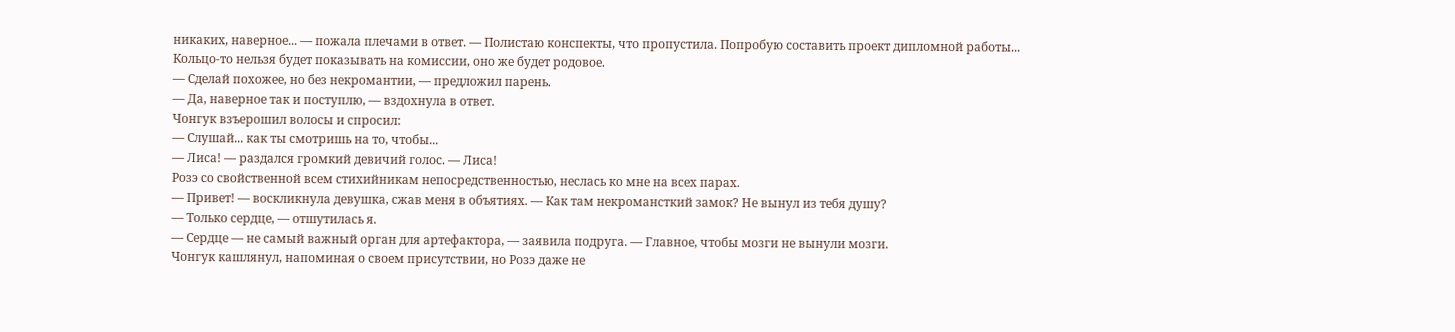никаких, наверное... — пожала плечами в ответ. — Полистаю конспекты, что пропустила. Попробую составить проект дипломной работы... Кольцо-то нельзя будет показывать на комиссии, оно же будет родовое.
— Сделай похожее, но без некромантии, — предложил парень.
— Да, наверное так и поступлю, — вздохнула в ответ.
Чонгук взъерошил волосы и спросил:
— Слушай... как ты смотришь на то, чтобы...
— Лиса! — раздался громкий девичий голос. — Лиса!
Розэ со свойственной всем стихийникам непосредственностью, неслась ко мне на всех парах.
— Привет! — воскликнула девушка, сжав меня в объятиях. — Как там некромансткий замок? Не вынул из тебя душу?
— Только сердце, — отшутилась я.
— Сердце — не самый важный орган для артефактора, — заявила подруга. — Главное, чтобы мозги не вынули мозги.
Чонгук кашлянул, напоминая о своем присутствии, но Розэ даже не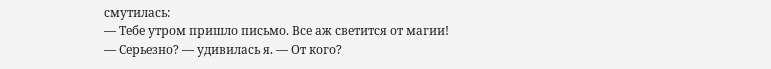смутилась:
— Тебе утром пришло письмо. Все аж светится от магии!
— Серьезно? — удивилась я. — От кого?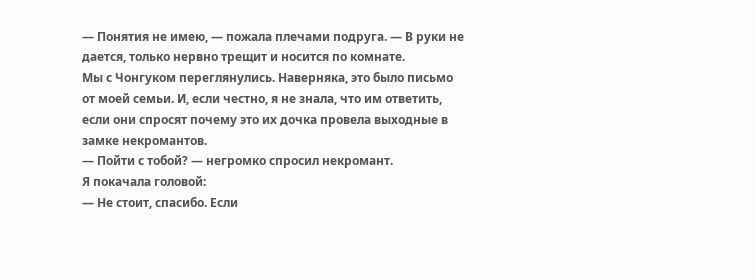— Понятия не имею, — пожала плечами подруга. — В руки не дается, только нервно трещит и носится по комнате.
Мы с Чонгуком переглянулись. Наверняка, это было письмо от моей семьи. И, если честно, я не знала, что им ответить, если они спросят почему это их дочка провела выходные в замке некромантов.
— Пойти с тобой? — негромко спросил некромант.
Я покачала головой:
— Не стоит, спасибо. Если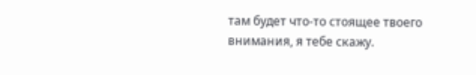там будет что-то стоящее твоего внимания, я тебе скажу.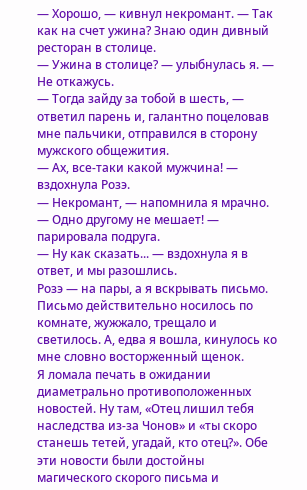— Хорошо, — кивнул некромант. — Так как на счет ужина? Знаю один дивный ресторан в столице.
— Ужина в столице? — улыбнулась я. — Не откажусь.
— Тогда зайду за тобой в шесть, — ответил парень и, галантно поцеловав мне пальчики, отправился в сторону мужского общежития.
— Ах, все-таки какой мужчина! — вздохнула Розэ.
— Некромант, — напомнила я мрачно.
— Одно другому не мешает! — парировала подруга.
— Ну как сказать... — вздохнула я в ответ, и мы разошлись.
Розэ — на пары, а я вскрывать письмо.
Письмо действительно носилось по комнате, жужжало, трещало и светилось. А, едва я вошла, кинулось ко мне словно восторженный щенок.
Я ломала печать в ожидании диаметрально противоположенных новостей. Ну там, «Отец лишил тебя наследства из-за Чонов» и «ты скоро станешь тетей, угадай, кто отец?». Обе эти новости были достойны магического скорого письма и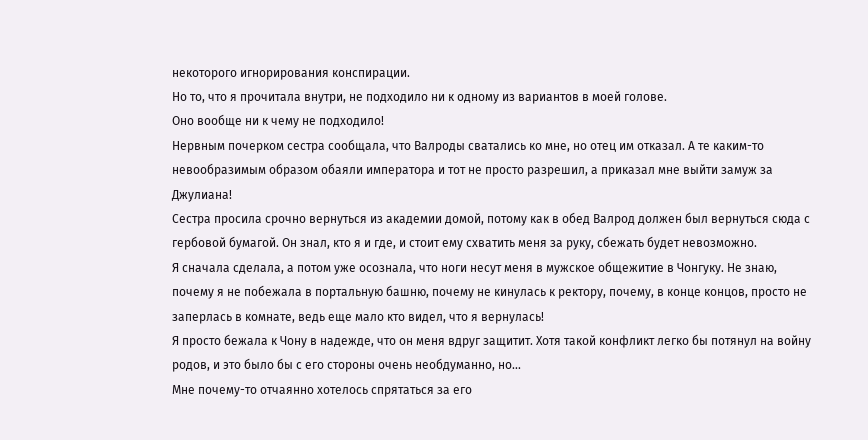некоторого игнорирования конспирации.
Но то, что я прочитала внутри, не подходило ни к одному из вариантов в моей голове.
Оно вообще ни к чему не подходило!
Нервным почерком сестра сообщала, что Валроды сватались ко мне, но отец им отказал. А те каким-то невообразимым образом обаяли императора и тот не просто разрешил, а приказал мне выйти замуж за Джулиана!
Сестра просила срочно вернуться из академии домой, потому как в обед Валрод должен был вернуться сюда с гербовой бумагой. Он знал, кто я и где, и стоит ему схватить меня за руку, сбежать будет невозможно.
Я сначала сделала, а потом уже осознала, что ноги несут меня в мужское общежитие в Чонгуку. Не знаю, почему я не побежала в портальную башню, почему не кинулась к ректору, почему, в конце концов, просто не заперлась в комнате, ведь еще мало кто видел, что я вернулась!
Я просто бежала к Чону в надежде, что он меня вдруг защитит. Хотя такой конфликт легко бы потянул на войну родов, и это было бы с его стороны очень необдуманно, но...
Мне почему-то отчаянно хотелось спрятаться за его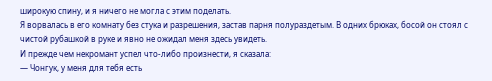широкую спину, и я ничего не могла с этим поделать.
Я ворвалась в его комнату без стука и разрешения, застав парня полураздетым. В одних брюках, босой он стоял с чистой рубашкой в руке и явно не ожидал меня здесь увидеть.
И прежде чем некромант успел что-либо произнести, я сказала:
— Чонгук, у меня для тебя есть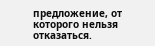предложение, от которого нельзя отказаться.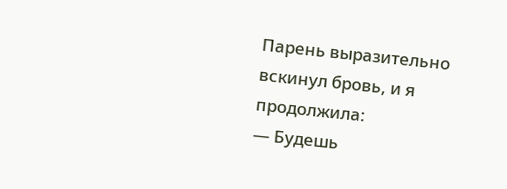Парень выразительно вскинул бровь, и я продолжила:
— Будешь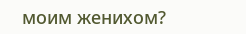моим женихом?